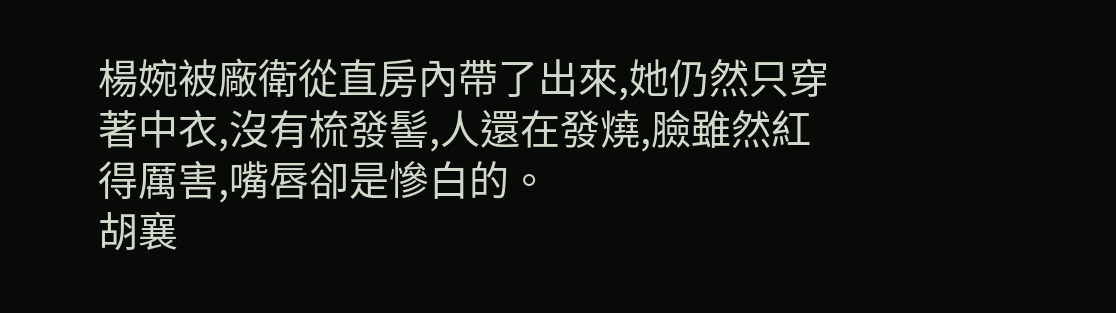楊婉被廠衛從直房內帶了出來,她仍然只穿著中衣,沒有梳發髻,人還在發燒,臉雖然紅得厲害,嘴唇卻是慘白的。
胡襄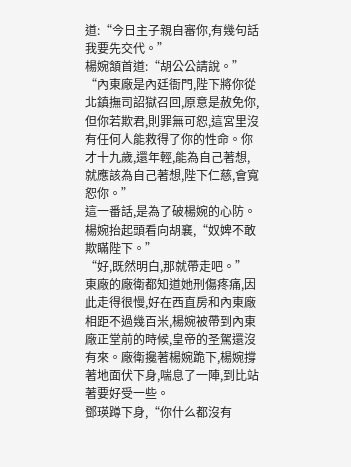道:“今日主子親自審你,有幾句話我要先交代。”
楊婉頷首道:“胡公公請說。”
“內東廠是內廷衙門,陛下將你從北鎮撫司詔獄召回,原意是赦免你,但你若欺君,則罪無可恕,這宮里沒有任何人能救得了你的性命。你才十九歲,還年輕,能為自己著想,就應該為自己著想,陛下仁慈,會寬恕你。”
這一番話,是為了破楊婉的心防。
楊婉抬起頭看向胡襄,“奴婢不敢欺瞞陛下。”
“好,既然明白,那就帶走吧。”
東廠的廠衛都知道她刑傷疼痛,因此走得很慢,好在西直房和內東廠相距不過幾百米,楊婉被帶到內東廠正堂前的時候,皇帝的圣駕還沒有來。廠衛攙著楊婉跪下,楊婉撐著地面伏下身,喘息了一陣,到比站著要好受一些。
鄧瑛蹲下身,“你什么都沒有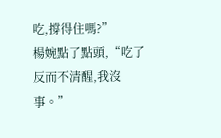吃,撐得住嗎?”
楊婉點了點頭,“吃了反而不清醒,我沒事。”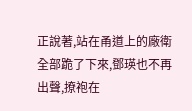正說著,站在甬道上的廠衛全部跪了下來,鄧瑛也不再出聲,撩袍在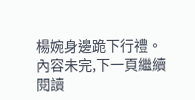楊婉身邊跪下行禮。
內容未完,下一頁繼續閱讀